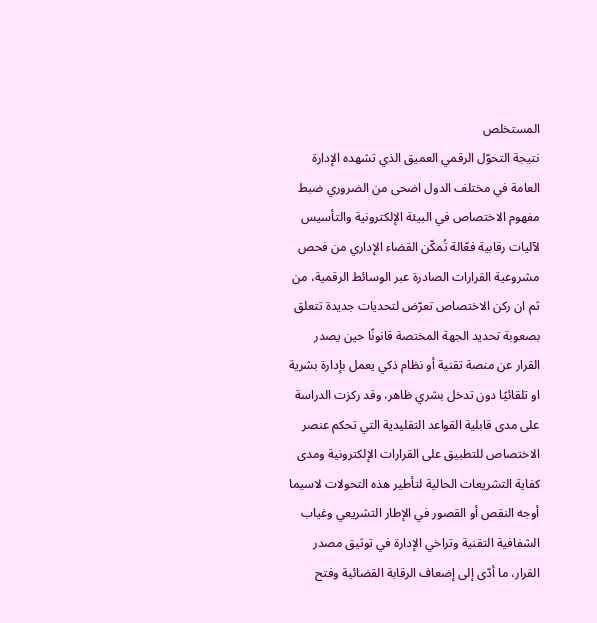المستخلص
نتيجة التحوّل الرقمي العميق الذي تشهده الإدارة العامة في مختلف الدول اضحى من الضروري ضبط مفهوم الاختصاص في البيئة الإلكترونية والتأسيس لآليات رقابية فعّالة تُمكّن القضاء الإداري من فحص مشروعية القرارات الصادرة عبر الوسائط الرقمية، من ثم ان ركن الاختصاص تعرّض لتحديات جديدة تتعلق بصعوبة تحديد الجهة المختصة قانونًا حين يصدر القرار عن منصة تقنية أو نظام ذكي يعمل بإدارة بشرية او تلقائيًا دون تدخل بشري ظاهر، وقد ركزت الدراسة على مدى قابلية القواعد التقليدية التي تحكم عنصر الاختصاص للتطبيق على القرارات الإلكترونية ومدى كفاية التشريعات الحالية لتأطير هذه التحولات لاسيما أوجه النقص أو القصور في الإطار التشريعي وغياب الشفافية التقنية وتراخي الإدارة في توثيق مصدر القرار، ما أدّى إلى إضعاف الرقابة القضائية وفتح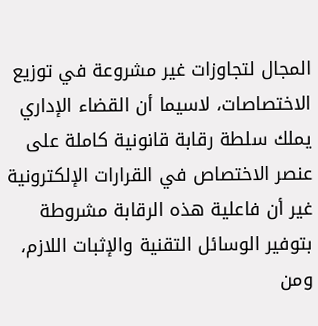المجال لتجاوزات غير مشروعة في توزيع الاختصاصات، لاسيما أن القضاء الإداري يملك سلطة رقابة قانونية كاملة على عنصر الاختصاص في القرارات الإلكترونية غير أن فاعلية هذه الرقابة مشروطة بتوفير الوسائل التقنية والإثبات اللازم، ومن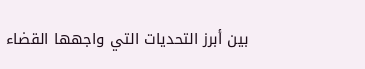بين أبرز التحديات التي واجهها القضاء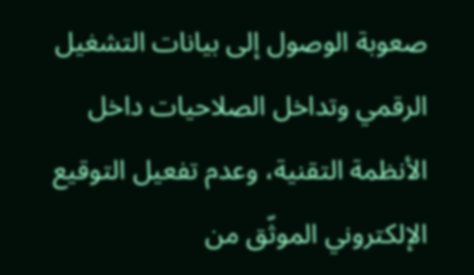صعوبة الوصول إلى بيانات التشغيل الرقمي وتداخل الصلاحيات داخل الأنظمة التقنية، وعدم تفعيل التوقيع الإلكتروني الموثّق من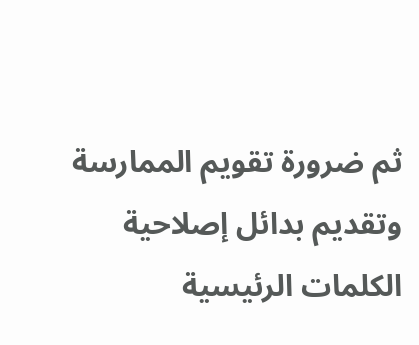ثم ضرورة تقويم الممارسة وتقديم بدائل إصلاحية
الكلمات الرئيسية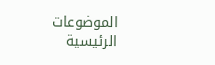الموضوعات الرئيسية